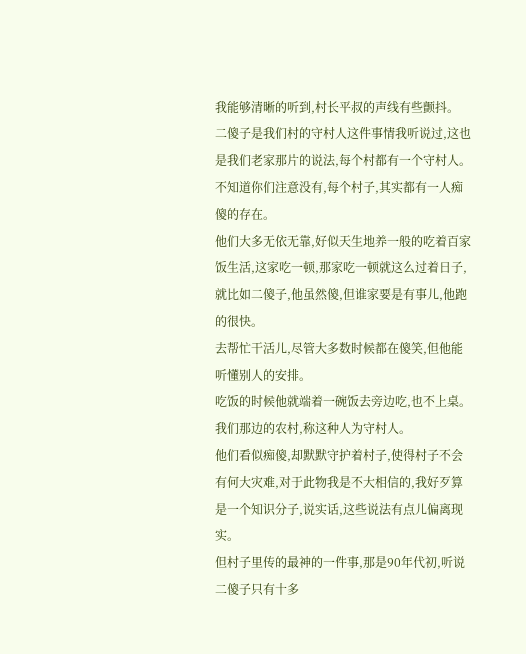我能够清晰的听到,村长平叔的声线有些颤抖。
二傻子是我们村的守村人这件事情我听说过,这也是我们老家那片的说法,每个村都有一个守村人。
不知道你们注意没有,每个村子,其实都有一人痴傻的存在。
他们大多无依无靠,好似天生地养一般的吃着百家饭生活,这家吃一顿,那家吃一顿就这么过着日子,就比如二傻子,他虽然傻,但谁家要是有事儿,他跑的很快。
去帮忙干活儿,尽管大多数时候都在傻笑,但他能听懂别人的安排。
吃饭的时候他就端着一碗饭去旁边吃,也不上桌。
我们那边的农村,称这种人为守村人。
他们看似痴傻,却默默守护着村子,使得村子不会有何大灾难,对于此物我是不大相信的,我好歹算是一个知识分子,说实话,这些说法有点儿偏离现实。
但村子里传的最神的一件事,那是90年代初,听说二傻子只有十多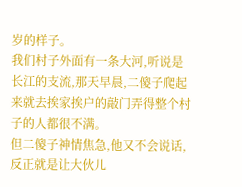岁的样子。
我们村子外面有一条大河,听说是长江的支流,那天早晨,二傻子爬起来就去挨家挨户的敲门弄得整个村子的人都很不满。
但二傻子神情焦急,他又不会说话,反正就是让大伙儿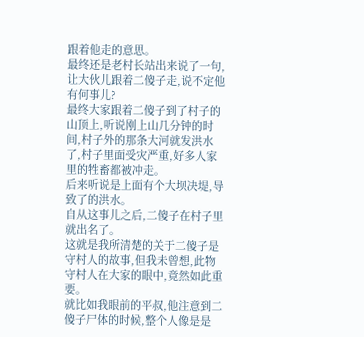跟着他走的意思。
最终还是老村长站出来说了一句,让大伙儿跟着二傻子走,说不定他有何事儿?
最终大家跟着二傻子到了村子的山顶上,听说刚上山几分钟的时间,村子外的那条大河就发洪水了,村子里面受灾严重,好多人家里的牲畜都被冲走。
后来听说是上面有个大坝决堤,导致了的洪水。
自从这事儿之后,二傻子在村子里就出名了。
这就是我所清楚的关于二傻子是守村人的故事,但我未曾想,此物守村人在大家的眼中,竟然如此重要。
就比如我眼前的平叔,他注意到二傻子尸体的时候,整个人像是是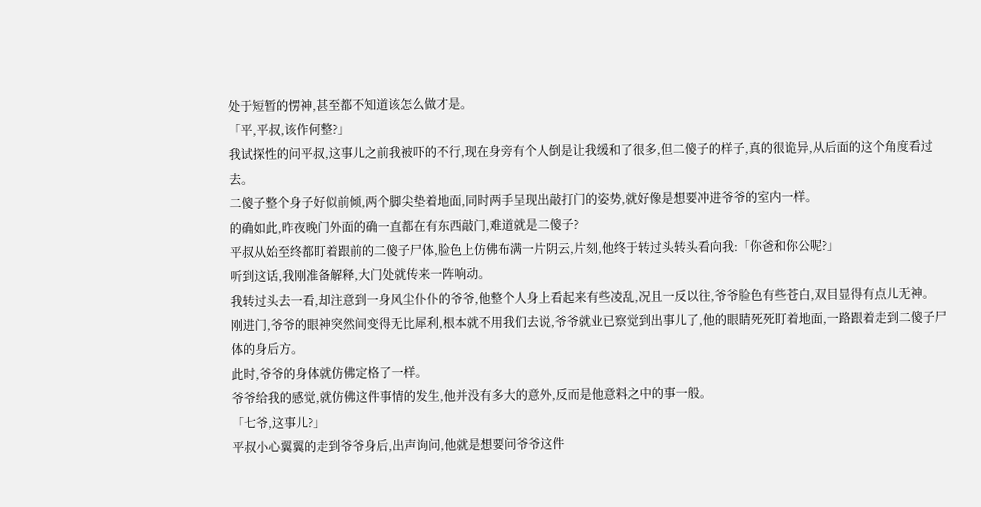处于短暂的愣神,甚至都不知道该怎么做才是。
「平,平叔,该作何整?」
我试探性的问平叔,这事儿之前我被吓的不行,现在身旁有个人倒是让我缓和了很多,但二傻子的样子,真的很诡异,从后面的这个角度看过去。
二傻子整个身子好似前倾,两个脚尖垫着地面,同时两手呈现出敲打门的姿势,就好像是想要冲进爷爷的室内一样。
的确如此,昨夜晚门外面的确一直都在有东西敲门,难道就是二傻子?
平叔从始至终都盯着跟前的二傻子尸体,脸色上仿佛布满一片阴云,片刻,他终于转过头转头看向我:「你爸和你公呢?」
听到这话,我刚准备解释,大门处就传来一阵响动。
我转过头去一看,却注意到一身风尘仆仆的爷爷,他整个人身上看起来有些凌乱,况且一反以往,爷爷脸色有些苍白,双目显得有点儿无神。
刚进门,爷爷的眼神突然间变得无比犀利,根本就不用我们去说,爷爷就业已察觉到出事儿了,他的眼睛死死盯着地面,一路跟着走到二傻子尸体的身后方。
此时,爷爷的身体就仿佛定格了一样。
爷爷给我的感觉,就仿佛这件事情的发生,他并没有多大的意外,反而是他意料之中的事一般。
「七爷,这事儿?」
平叔小心翼翼的走到爷爷身后,出声询问,他就是想要问爷爷这件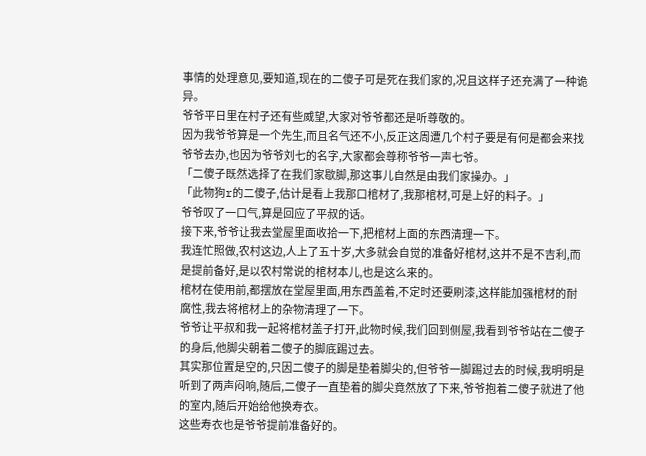事情的处理意见,要知道,现在的二傻子可是死在我们家的,况且这样子还充满了一种诡异。
爷爷平日里在村子还有些威望,大家对爷爷都还是听尊敬的。
因为我爷爷算是一个先生,而且名气还不小,反正这周遭几个村子要是有何是都会来找爷爷去办,也因为爷爷刘七的名字,大家都会尊称爷爷一声七爷。
「二傻子既然选择了在我们家歇脚,那这事儿自然是由我们家操办。」
「此物狗r的二傻子,估计是看上我那口棺材了,我那棺材,可是上好的料子。」
爷爷叹了一口气,算是回应了平叔的话。
接下来,爷爷让我去堂屋里面收拾一下,把棺材上面的东西清理一下。
我连忙照做,农村这边,人上了五十岁,大多就会自觉的准备好棺材,这并不是不吉利,而是提前备好,是以农村常说的棺材本儿,也是这么来的。
棺材在使用前,都摆放在堂屋里面,用东西盖着,不定时还要刷漆,这样能加强棺材的耐腐性,我去将棺材上的杂物清理了一下。
爷爷让平叔和我一起将棺材盖子打开,此物时候,我们回到侧屋,我看到爷爷站在二傻子的身后,他脚尖朝着二傻子的脚底踢过去。
其实那位置是空的,只因二傻子的脚是垫着脚尖的,但爷爷一脚踢过去的时候,我明明是听到了两声闷响,随后,二傻子一直垫着的脚尖竟然放了下来,爷爷抱着二傻子就进了他的室内,随后开始给他换寿衣。
这些寿衣也是爷爷提前准备好的。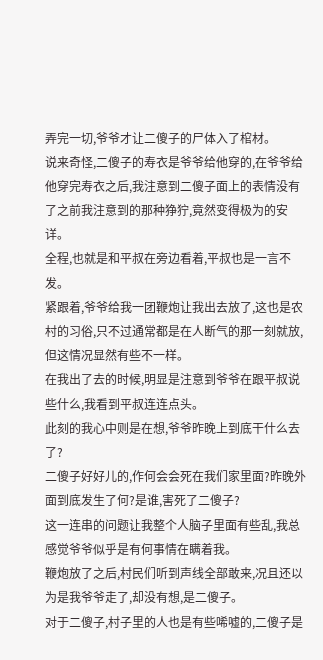弄完一切,爷爷才让二傻子的尸体入了棺材。
说来奇怪,二傻子的寿衣是爷爷给他穿的,在爷爷给他穿完寿衣之后,我注意到二傻子面上的表情没有了之前我注意到的那种狰狞,竟然变得极为的安详。
全程,也就是和平叔在旁边看着,平叔也是一言不发。
紧跟着,爷爷给我一团鞭炮让我出去放了,这也是农村的习俗,只不过通常都是在人断气的那一刻就放,但这情况显然有些不一样。
在我出了去的时候,明显是注意到爷爷在跟平叔说些什么,我看到平叔连连点头。
此刻的我心中则是在想,爷爷昨晚上到底干什么去了?
二傻子好好儿的,作何会会死在我们家里面?昨晚外面到底发生了何?是谁,害死了二傻子?
这一连串的问题让我整个人脑子里面有些乱,我总感觉爷爷似乎是有何事情在瞒着我。
鞭炮放了之后,村民们听到声线全部敢来,况且还以为是我爷爷走了,却没有想,是二傻子。
对于二傻子,村子里的人也是有些唏嘘的,二傻子是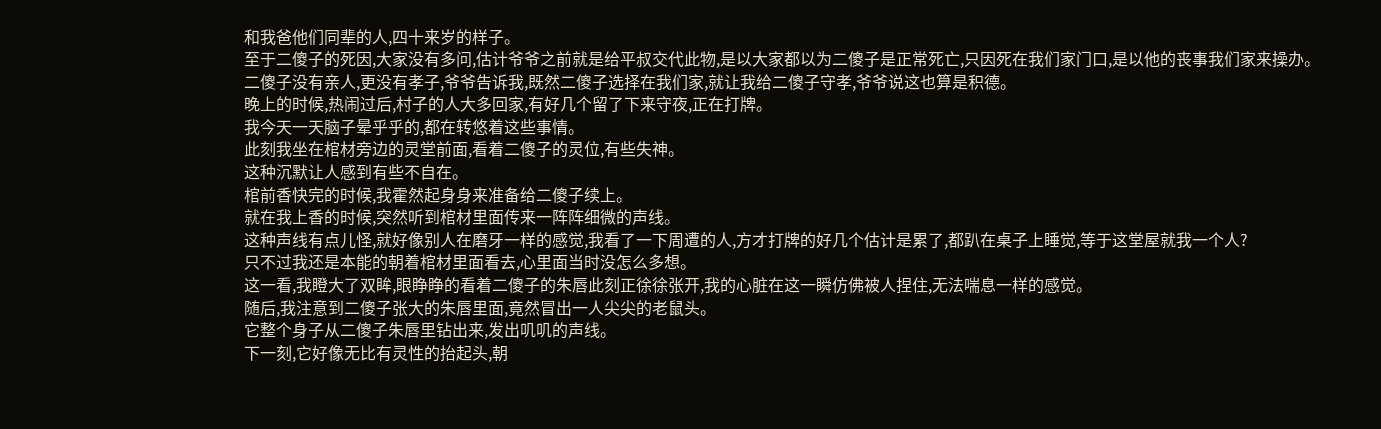和我爸他们同辈的人,四十来岁的样子。
至于二傻子的死因,大家没有多问,估计爷爷之前就是给平叔交代此物,是以大家都以为二傻子是正常死亡,只因死在我们家门口,是以他的丧事我们家来操办。
二傻子没有亲人,更没有孝子,爷爷告诉我,既然二傻子选择在我们家,就让我给二傻子守孝,爷爷说这也算是积德。
晚上的时候,热闹过后,村子的人大多回家,有好几个留了下来守夜,正在打牌。
我今天一天脑子晕乎乎的,都在转悠着这些事情。
此刻我坐在棺材旁边的灵堂前面,看着二傻子的灵位,有些失神。
这种沉默让人感到有些不自在。
棺前香快完的时候,我霍然起身身来准备给二傻子续上。
就在我上香的时候,突然听到棺材里面传来一阵阵细微的声线。
这种声线有点儿怪,就好像别人在磨牙一样的感觉,我看了一下周遭的人,方才打牌的好几个估计是累了,都趴在桌子上睡觉,等于这堂屋就我一个人?
只不过我还是本能的朝着棺材里面看去,心里面当时没怎么多想。
这一看,我瞪大了双眸,眼睁睁的看着二傻子的朱唇此刻正徐徐张开,我的心脏在这一瞬仿佛被人捏住,无法喘息一样的感觉。
随后,我注意到二傻子张大的朱唇里面,竟然冒出一人尖尖的老鼠头。
它整个身子从二傻子朱唇里钻出来,发出叽叽的声线。
下一刻,它好像无比有灵性的抬起头,朝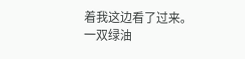着我这边看了过来。
一双绿油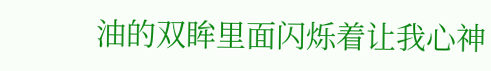油的双眸里面闪烁着让我心神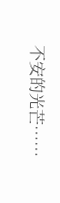不安的光芒……